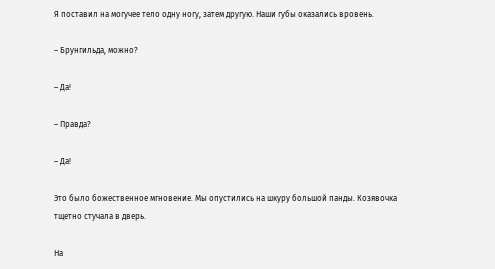Я поставил на могучее тело одну ногу, затем другую. Наши губы оказались вровень.

– Брунгильда, можно?

– Да!

– Правда?

– Да!

Это было божественное мгновение. Мы опустились на шкуру большой панды. Козявочка тщетно стучала в дверь.

На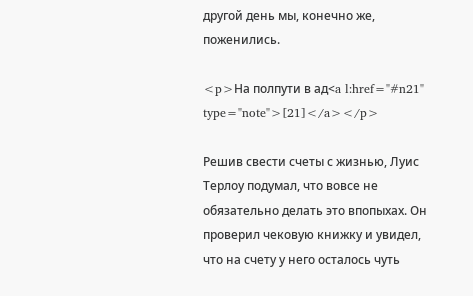другой день мы, конечно же, поженились.

<p>На полпути в ад<a l:href="#n21" type="note">[21]</a></p>

Решив свести счеты с жизнью, Луис Терлоу подумал, что вовсе не обязательно делать это впопыхах. Он проверил чековую книжку и увидел, что на счету у него осталось чуть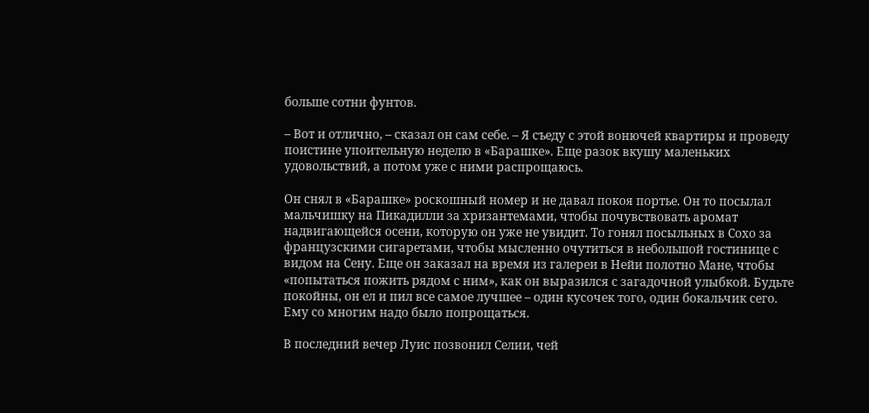больше сотни фунтов.

– Вот и отлично, – сказал он сам себе. – Я съеду с этой вонючей квартиры и проведу поистине упоительную неделю в «Барашке». Еще разок вкушу маленьких удовольствий, а потом уже с ними распрощаюсь.

Он снял в «Барашке» роскошный номер и не давал покоя портье. Он то посылал мальчишку на Пикадилли за хризантемами, чтобы почувствовать аромат надвигающейся осени, которую он уже не увидит. То гонял посыльных в Сохо за французскими сигаретами, чтобы мысленно очутиться в небольшой гостинице с видом на Сену. Еще он заказал на время из галереи в Нейи полотно Мане, чтобы «попытаться пожить рядом с ним», как он выразился с загадочной улыбкой. Будьте покойны, он ел и пил все самое лучшее – один кусочек того, один бокальчик сего. Ему со многим надо было попрощаться.

В последний вечер Луис позвонил Селии, чей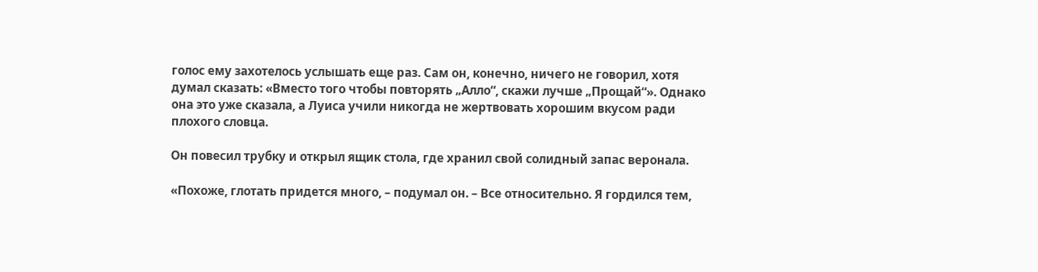голос ему захотелось услышать еще раз. Сам он, конечно, ничего не говорил, хотя думал сказать: «Вместо того чтобы повторять „Алло“, скажи лучше „Прощай“». Однако она это уже сказала, а Луиса учили никогда не жертвовать хорошим вкусом ради плохого словца.

Он повесил трубку и открыл ящик стола, где хранил свой солидный запас веронала.

«Похоже, глотать придется много, – подумал он. – Все относительно. Я гордился тем,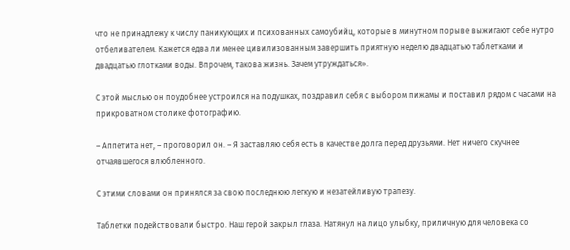что не принадлежу к числу паникующих и психованных самоубийц, которые в минутном порыве выжигают себе нутро отбеливателем. Кажется едва ли менее цивилизованным завершить приятную неделю двадцатью таблетками и двадцатью глотками воды. Впрочем, такова жизнь. Зачем утруждаться».

С этой мыслью он поудобнее устроился на подушках, поздравил себя с выбором пижамы и поставил рядом с часами на прикроватном столике фотографию.

– Аппетита нет, – проговорил он. – Я заставляю себя есть в качестве долга перед друзьями. Нет ничего скучнее отчаявшегося влюбленного.

С этими словами он принялся за свою последнюю легкую и незатейливую трапезу.

Таблетки подействовали быстро. Наш герой закрыл глаза. Натянул на лицо улыбку, приличную для человека со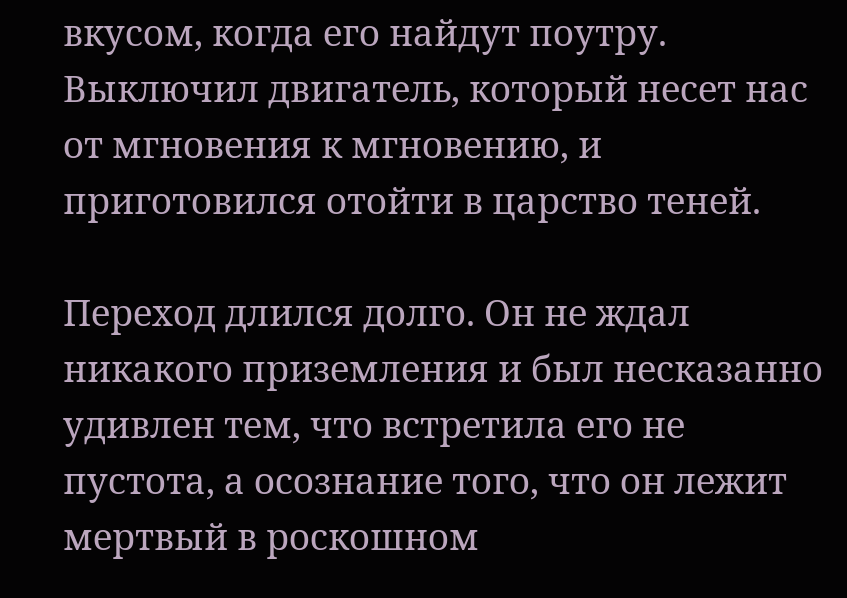вкусом, когда его найдут поутру. Выключил двигатель, который несет нас от мгновения к мгновению, и приготовился отойти в царство теней.

Переход длился долго. Он не ждал никакого приземления и был несказанно удивлен тем, что встретила его не пустота, а осознание того, что он лежит мертвый в роскошном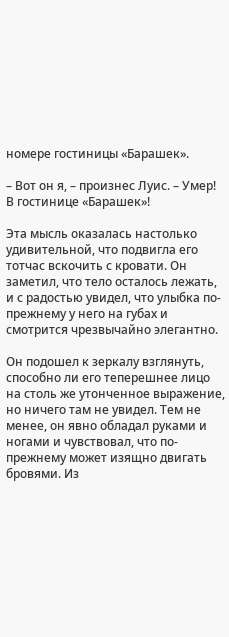номере гостиницы «Барашек».

– Вот он я, – произнес Луис. – Умер! В гостинице «Барашек»!

Эта мысль оказалась настолько удивительной, что подвигла его тотчас вскочить с кровати. Он заметил, что тело осталось лежать, и с радостью увидел, что улыбка по-прежнему у него на губах и смотрится чрезвычайно элегантно.

Он подошел к зеркалу взглянуть, способно ли его теперешнее лицо на столь же утонченное выражение, но ничего там не увидел. Тем не менее, он явно обладал руками и ногами и чувствовал, что по-прежнему может изящно двигать бровями. Из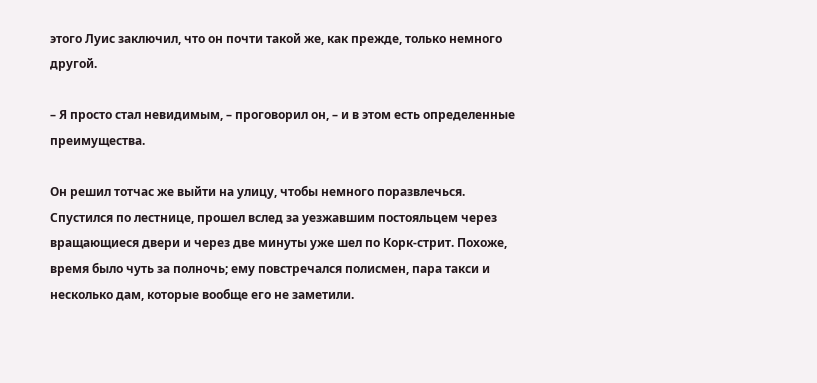этого Луис заключил, что он почти такой же, как прежде, только немного другой.

– Я просто стал невидимым, – проговорил он, – и в этом есть определенные преимущества.

Он решил тотчас же выйти на улицу, чтобы немного поразвлечься. Спустился по лестнице, прошел вслед за уезжавшим постояльцем через вращающиеся двери и через две минуты уже шел по Корк-стрит. Похоже, время было чуть за полночь; ему повстречался полисмен, пара такси и несколько дам, которые вообще его не заметили.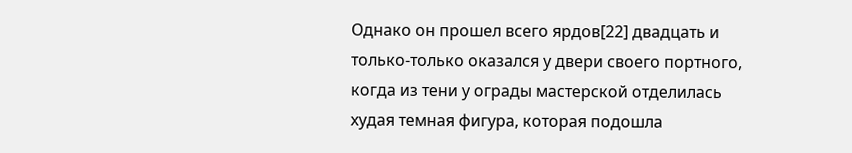Однако он прошел всего ярдов[22] двадцать и только-только оказался у двери своего портного, когда из тени у ограды мастерской отделилась худая темная фигура, которая подошла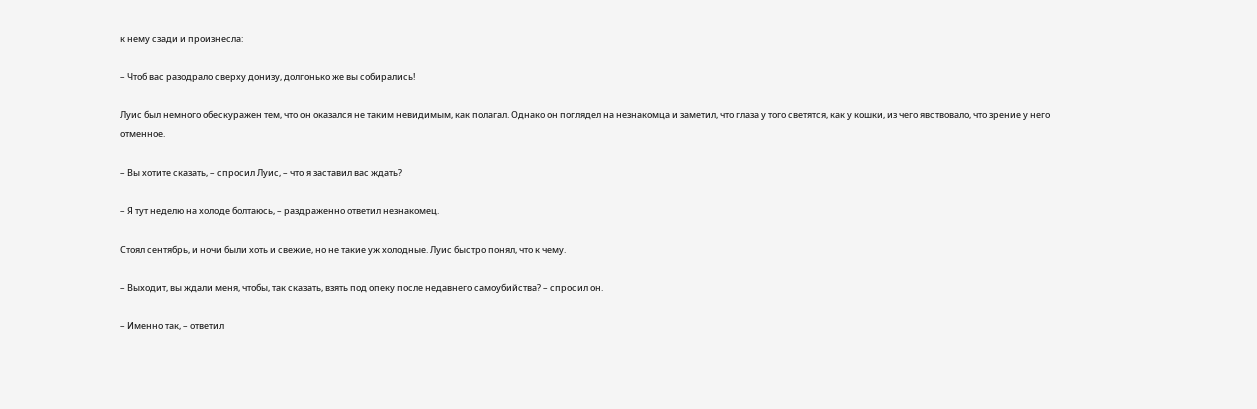к нему сзади и произнесла:

– Чтоб вас разодрало сверху донизу, долгонько же вы собирались!

Луис был немного обескуражен тем, что он оказался не таким невидимым, как полагал. Однако он поглядел на незнакомца и заметил, что глаза у того светятся, как у кошки, из чего явствовало, что зрение у него отменное.

– Вы хотите сказать, – спросил Луис, – что я заставил вас ждать?

– Я тут неделю на холоде болтаюсь, – раздраженно ответил незнакомец.

Стоял сентябрь, и ночи были хоть и свежие, но не такие уж холодные. Луис быстро понял, что к чему.

– Выходит, вы ждали меня, чтобы, так сказать, взять под опеку после недавнего самоубийства? – спросил он.

– Именно так, – ответил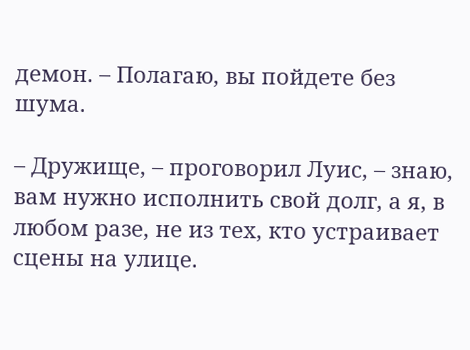демон. – Полагаю, вы пойдете без шума.

– Дружище, – проговорил Луис, – знаю, вам нужно исполнить свой долг, а я, в любом разе, не из тех, кто устраивает сцены на улице.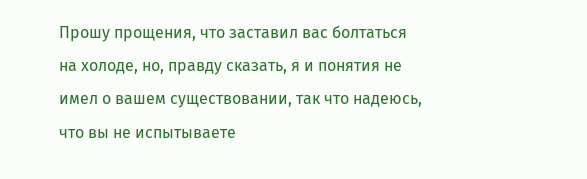Прошу прощения, что заставил вас болтаться на холоде, но, правду сказать, я и понятия не имел о вашем существовании, так что надеюсь, что вы не испытываете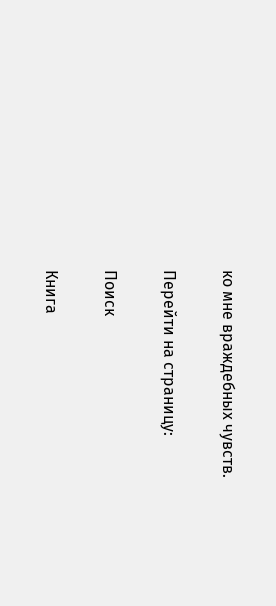ко мне враждебных чувств.

Перейти на страницу:

Поиск

Книга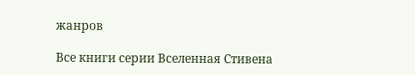жанров

Все книги серии Вселенная Стивена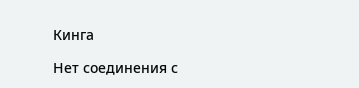Кинга

Нет соединения с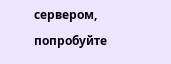сервером, попробуйте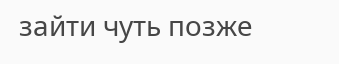зайти чуть позже